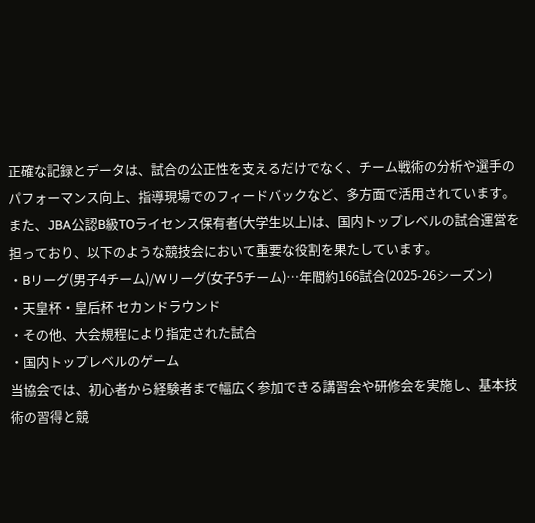正確な記録とデータは、試合の公正性を支えるだけでなく、チーム戦術の分析や選手のパフォーマンス向上、指導現場でのフィードバックなど、多方面で活用されています。
また、JBA公認B級TOライセンス保有者(大学生以上)は、国内トップレベルの試合運営を担っており、以下のような競技会において重要な役割を果たしています。
・Bリーグ(男子4チーム)/Wリーグ(女子5チーム)…年間約166試合(2025-26シーズン)
・天皇杯・皇后杯 セカンドラウンド
・その他、大会規程により指定された試合
・国内トップレベルのゲーム
当協会では、初心者から経験者まで幅広く参加できる講習会や研修会を実施し、基本技術の習得と競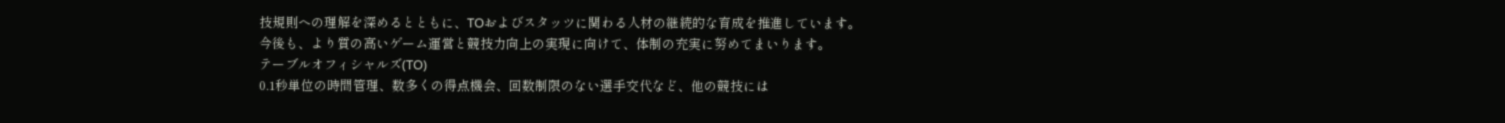技規則への理解を深めるとともに、TOおよびスタッツに関わる人材の継続的な育成を推進しています。
今後も、より質の高いゲーム運営と競技力向上の実現に向けて、体制の充実に努めてまいります。
テーブルオフィシャルズ(TO)
0.1秒単位の時間管理、数多くの得点機会、回数制限のない選手交代など、他の競技には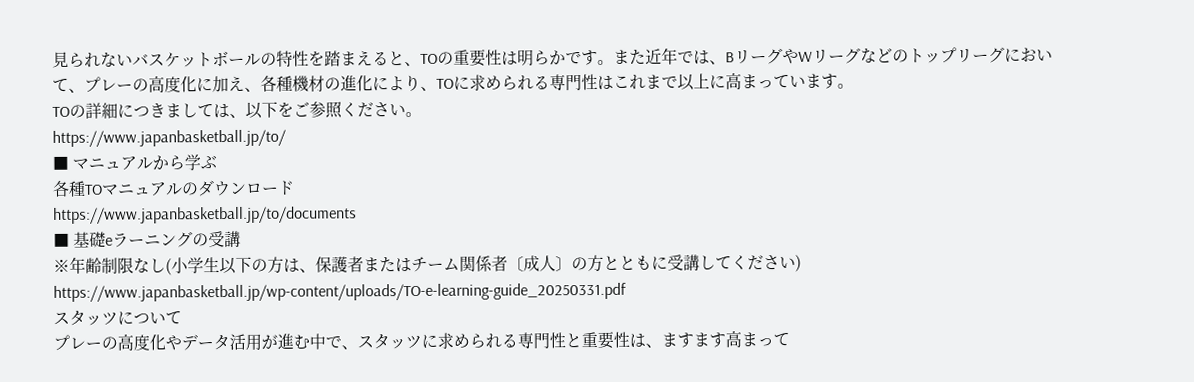見られないバスケットボールの特性を踏まえると、TOの重要性は明らかです。また近年では、BリーグやWリーグなどのトップリーグにおいて、プレーの高度化に加え、各種機材の進化により、TOに求められる専門性はこれまで以上に高まっています。
TOの詳細につきましては、以下をご参照ください。
https://www.japanbasketball.jp/to/
■ マニュアルから学ぶ
各種TOマニュアルのダウンロード
https://www.japanbasketball.jp/to/documents
■ 基礎eラーニングの受講
※年齢制限なし(小学生以下の方は、保護者またはチーム関係者〔成人〕の方とともに受講してください)
https://www.japanbasketball.jp/wp-content/uploads/TO-e-learning-guide_20250331.pdf
スタッツについて
プレーの高度化やデータ活用が進む中で、スタッツに求められる専門性と重要性は、ますます高まって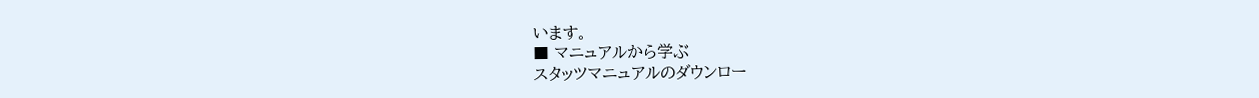います。
■ マニュアルから学ぶ
スタッツマニュアルのダウンロー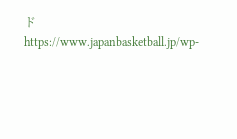ド
https://www.japanbasketball.jp/wp-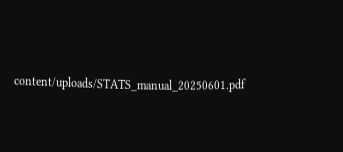content/uploads/STATS_manual_20250601.pdf